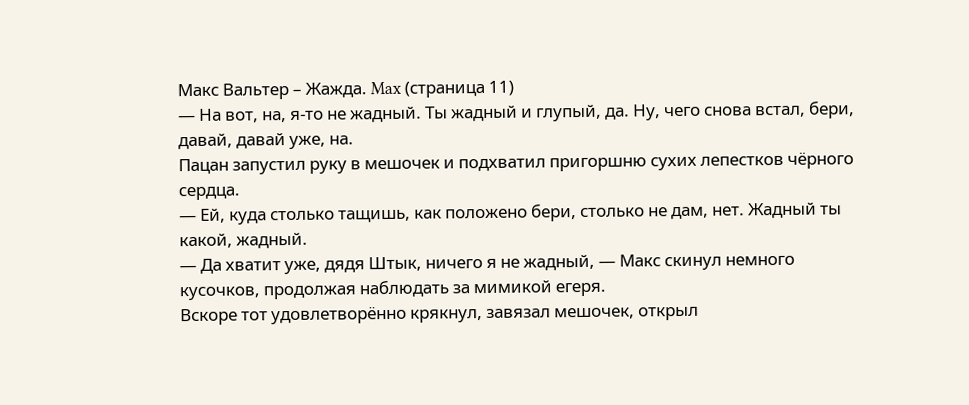Макс Вальтер – Жажда. Max (страница 11)
— На вот, на, я-то не жадный. Ты жадный и глупый, да. Ну, чего снова встал, бери, давай, давай уже, на.
Пацан запустил руку в мешочек и подхватил пригоршню сухих лепестков чёрного сердца.
— Ей, куда столько тащишь, как положено бери, столько не дам, нет. Жадный ты какой, жадный.
— Да хватит уже, дядя Штык, ничего я не жадный, — Макс скинул немного кусочков, продолжая наблюдать за мимикой егеря.
Вскоре тот удовлетворённо крякнул, завязал мешочек, открыл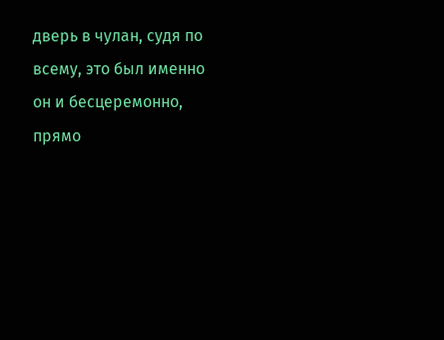дверь в чулан, судя по всему, это был именно он и бесцеремонно, прямо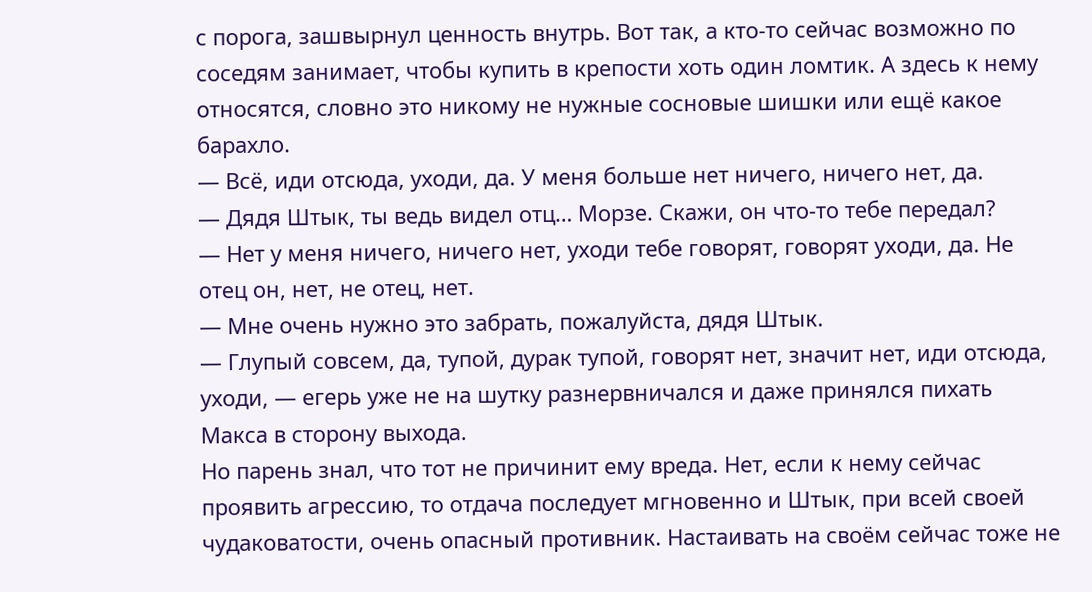с порога, зашвырнул ценность внутрь. Вот так, а кто-то сейчас возможно по соседям занимает, чтобы купить в крепости хоть один ломтик. А здесь к нему относятся, словно это никому не нужные сосновые шишки или ещё какое барахло.
— Всё, иди отсюда, уходи, да. У меня больше нет ничего, ничего нет, да.
— Дядя Штык, ты ведь видел отц… Морзе. Скажи, он что-то тебе передал?
— Нет у меня ничего, ничего нет, уходи тебе говорят, говорят уходи, да. Не отец он, нет, не отец, нет.
— Мне очень нужно это забрать, пожалуйста, дядя Штык.
— Глупый совсем, да, тупой, дурак тупой, говорят нет, значит нет, иди отсюда, уходи, — егерь уже не на шутку разнервничался и даже принялся пихать Макса в сторону выхода.
Но парень знал, что тот не причинит ему вреда. Нет, если к нему сейчас проявить агрессию, то отдача последует мгновенно и Штык, при всей своей чудаковатости, очень опасный противник. Настаивать на своём сейчас тоже не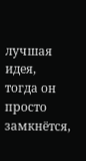лучшая идея, тогда он просто замкнётся,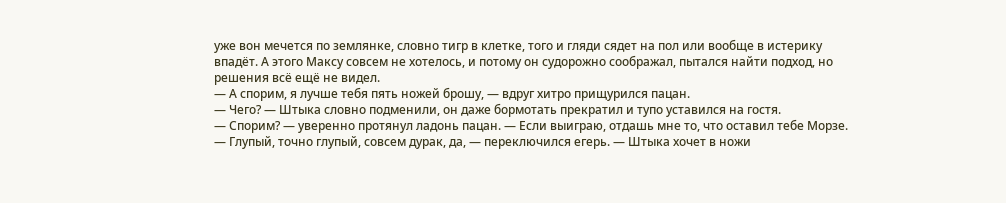уже вон мечется по землянке, словно тигр в клетке, того и гляди сядет на пол или вообще в истерику впадёт. А этого Максу совсем не хотелось, и потому он судорожно соображал, пытался найти подход, но решения всё ещё не видел.
— А спорим, я лучше тебя пять ножей брошу, — вдруг хитро прищурился пацан.
— Чего? — Штыка словно подменили, он даже бормотать прекратил и тупо уставился на гостя.
— Спорим? — уверенно протянул ладонь пацан. — Если выиграю, отдашь мне то, что оставил тебе Морзе.
— Глупый, точно глупый, совсем дурак, да, — переключился егерь. — Штыка хочет в ножи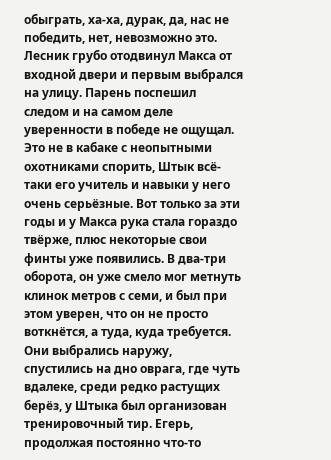обыграть, ха-ха, дурак, да, нас не победить, нет, невозможно это.
Лесник грубо отодвинул Макса от входной двери и первым выбрался на улицу. Парень поспешил следом и на самом деле уверенности в победе не ощущал. Это не в кабаке с неопытными охотниками спорить, Штык всё-таки его учитель и навыки у него очень серьёзные. Вот только за эти годы и у Макса рука стала гораздо твёрже, плюс некоторые свои финты уже появились. В два-три оборота, он уже смело мог метнуть клинок метров с семи, и был при этом уверен, что он не просто воткнётся, а туда, куда требуется.
Они выбрались наружу, спустились на дно оврага, где чуть вдалеке, среди редко растущих берёз, у Штыка был организован тренировочный тир. Егерь, продолжая постоянно что-то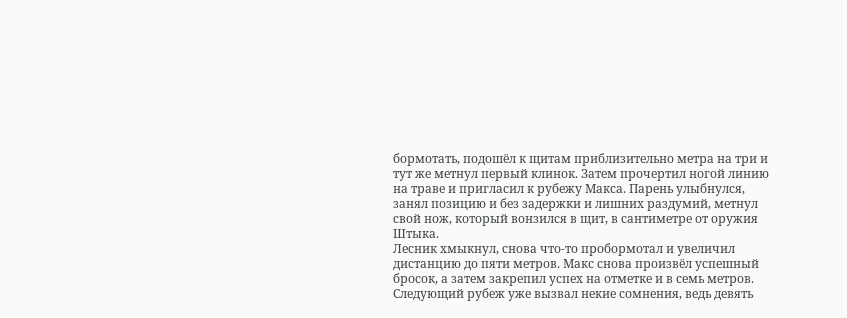бормотать, подошёл к щитам приблизительно метра на три и тут же метнул первый клинок. Затем прочертил ногой линию на траве и пригласил к рубежу Макса. Парень улыбнулся, занял позицию и без задержки и лишних раздумий, метнул свой нож, который вонзился в щит, в сантиметре от оружия Штыка.
Лесник хмыкнул, снова что-то пробормотал и увеличил дистанцию до пяти метров. Макс снова произвёл успешный бросок, а затем закрепил успех на отметке и в семь метров. Следующий рубеж уже вызвал некие сомнения, ведь девять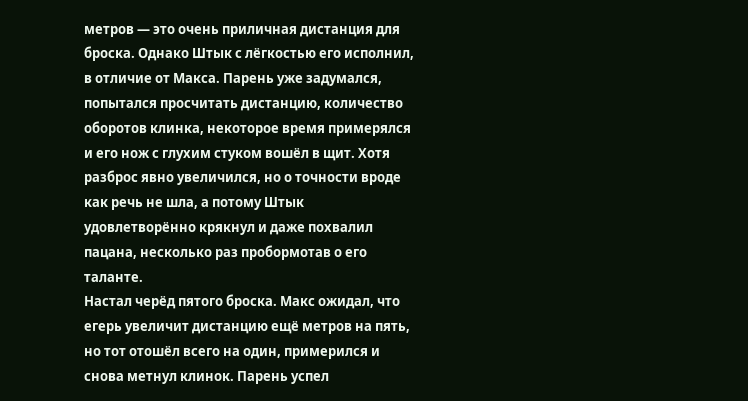метров — это очень приличная дистанция для броска. Однако Штык с лёгкостью его исполнил, в отличие от Макса. Парень уже задумался, попытался просчитать дистанцию, количество оборотов клинка, некоторое время примерялся и его нож с глухим стуком вошёл в щит. Хотя разброс явно увеличился, но о точности вроде как речь не шла, а потому Штык удовлетворённо крякнул и даже похвалил пацана, несколько раз пробормотав о его таланте.
Настал черёд пятого броска. Макс ожидал, что егерь увеличит дистанцию ещё метров на пять, но тот отошёл всего на один, примерился и снова метнул клинок. Парень успел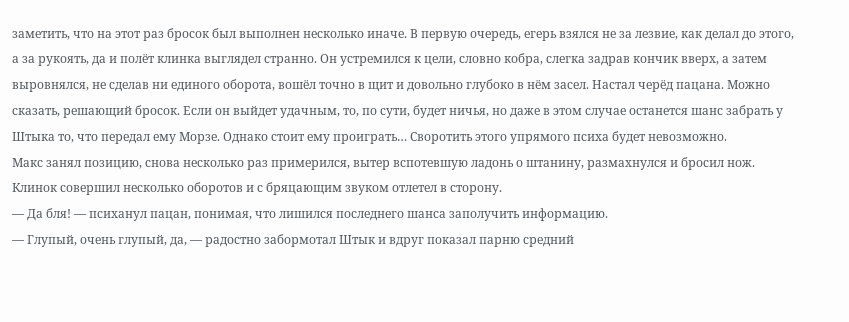заметить, что на этот раз бросок был выполнен несколько иначе. В первую очередь, егерь взялся не за лезвие, как делал до этого, а за рукоять, да и полёт клинка выглядел странно. Он устремился к цели, словно кобра, слегка задрав кончик вверх, а затем выровнялся, не сделав ни единого оборота, вошёл точно в щит и довольно глубоко в нём засел. Настал черёд пацана. Можно сказать, решающий бросок. Если он выйдет удачным, то, по сути, будет ничья, но даже в этом случае останется шанс забрать у Штыка то, что передал ему Морзе. Однако стоит ему проиграть… Своротить этого упрямого психа будет невозможно.
Макс занял позицию, снова несколько раз примерился, вытер вспотевшую ладонь о штанину, размахнулся и бросил нож. Клинок совершил несколько оборотов и с бряцающим звуком отлетел в сторону.
— Да бля! — психанул пацан, понимая, что лишился последнего шанса заполучить информацию.
— Глупый, очень глупый, да, — радостно забормотал Штык и вдруг показал парню средний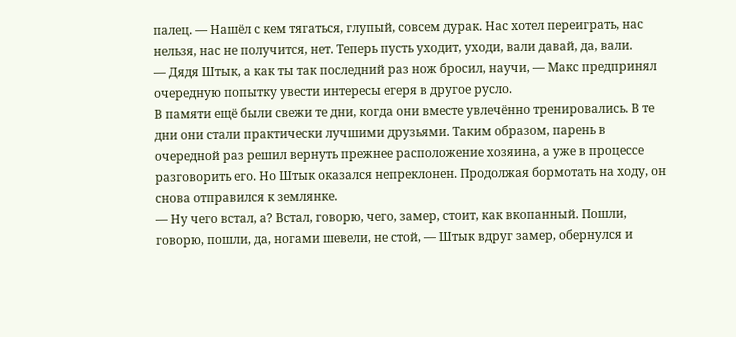палец. — Нашёл с кем тягаться, глупый, совсем дурак. Нас хотел переиграть, нас нельзя, нас не получится, нет. Теперь пусть уходит, уходи, вали давай, да, вали.
— Дядя Штык, а как ты так последний раз нож бросил, научи, — Макс предпринял очередную попытку увести интересы егеря в другое русло.
В памяти ещё были свежи те дни, когда они вместе увлечённо тренировались. В те дни они стали практически лучшими друзьями. Таким образом, парень в очередной раз решил вернуть прежнее расположение хозяина, а уже в процессе разговорить его. Но Штык оказался непреклонен. Продолжая бормотать на ходу, он снова отправился к землянке.
— Ну чего встал, а? Встал, говорю, чего, замер, стоит, как вкопанный. Пошли, говорю, пошли, да, ногами шевели, не стой, — Штык вдруг замер, обернулся и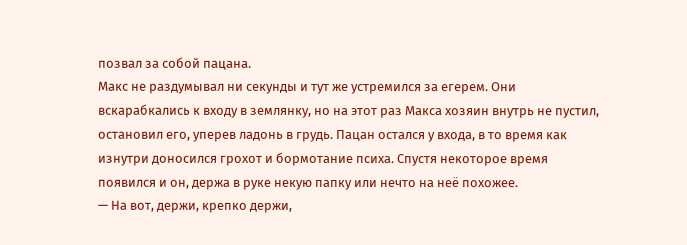позвал за собой пацана.
Макс не раздумывал ни секунды и тут же устремился за егерем. Они вскарабкались к входу в землянку, но на этот раз Макса хозяин внутрь не пустил, остановил его, уперев ладонь в грудь. Пацан остался у входа, в то время как изнутри доносился грохот и бормотание психа. Спустя некоторое время появился и он, держа в руке некую папку или нечто на неё похожее.
— На вот, держи, крепко держи,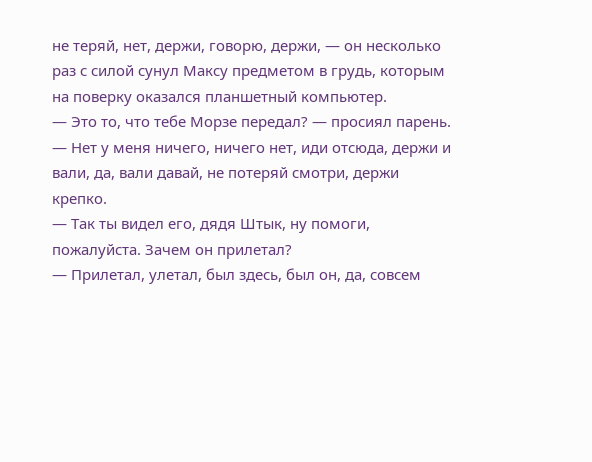не теряй, нет, держи, говорю, держи, — он несколько раз с силой сунул Максу предметом в грудь, которым на поверку оказался планшетный компьютер.
— Это то, что тебе Морзе передал? — просиял парень.
— Нет у меня ничего, ничего нет, иди отсюда, держи и вали, да, вали давай, не потеряй смотри, держи крепко.
— Так ты видел его, дядя Штык, ну помоги, пожалуйста. Зачем он прилетал?
— Прилетал, улетал, был здесь, был он, да, совсем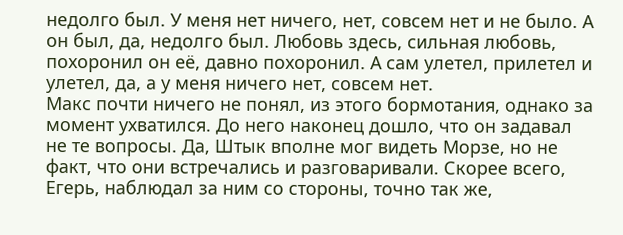недолго был. У меня нет ничего, нет, совсем нет и не было. А он был, да, недолго был. Любовь здесь, сильная любовь, похоронил он её, давно похоронил. А сам улетел, прилетел и улетел, да, а у меня ничего нет, совсем нет.
Макс почти ничего не понял, из этого бормотания, однако за момент ухватился. До него наконец дошло, что он задавал не те вопросы. Да, Штык вполне мог видеть Морзе, но не факт, что они встречались и разговаривали. Скорее всего, Егерь, наблюдал за ним со стороны, точно так же,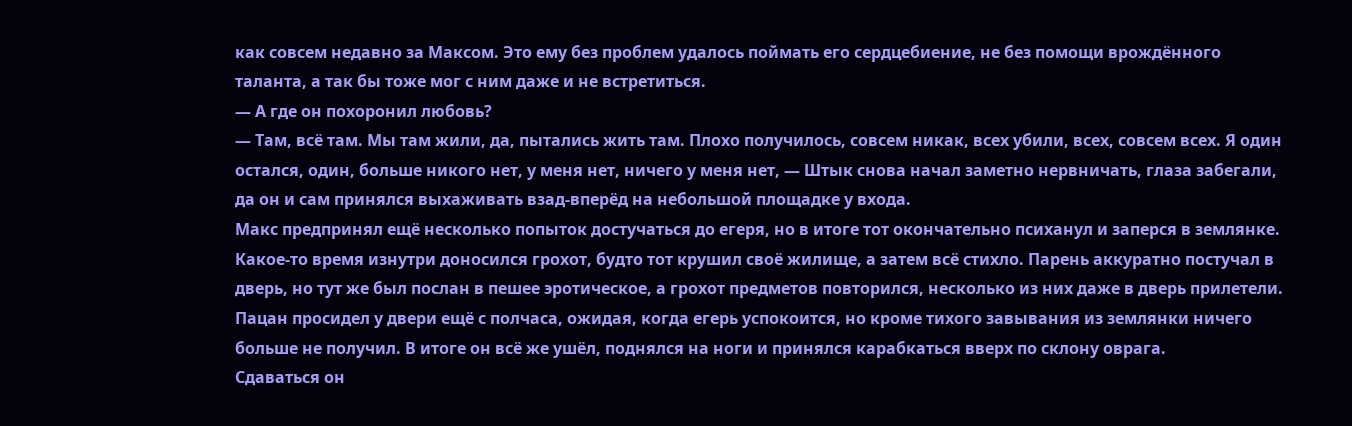как совсем недавно за Максом. Это ему без проблем удалось поймать его сердцебиение, не без помощи врождённого таланта, а так бы тоже мог с ним даже и не встретиться.
— А где он похоронил любовь?
— Там, всё там. Мы там жили, да, пытались жить там. Плохо получилось, совсем никак, всех убили, всех, совсем всех. Я один остался, один, больше никого нет, у меня нет, ничего у меня нет, — Штык снова начал заметно нервничать, глаза забегали, да он и сам принялся выхаживать взад-вперёд на небольшой площадке у входа.
Макс предпринял ещё несколько попыток достучаться до егеря, но в итоге тот окончательно психанул и заперся в землянке. Какое-то время изнутри доносился грохот, будто тот крушил своё жилище, а затем всё стихло. Парень аккуратно постучал в дверь, но тут же был послан в пешее эротическое, а грохот предметов повторился, несколько из них даже в дверь прилетели. Пацан просидел у двери ещё с полчаса, ожидая, когда егерь успокоится, но кроме тихого завывания из землянки ничего больше не получил. В итоге он всё же ушёл, поднялся на ноги и принялся карабкаться вверх по склону оврага.
Сдаваться он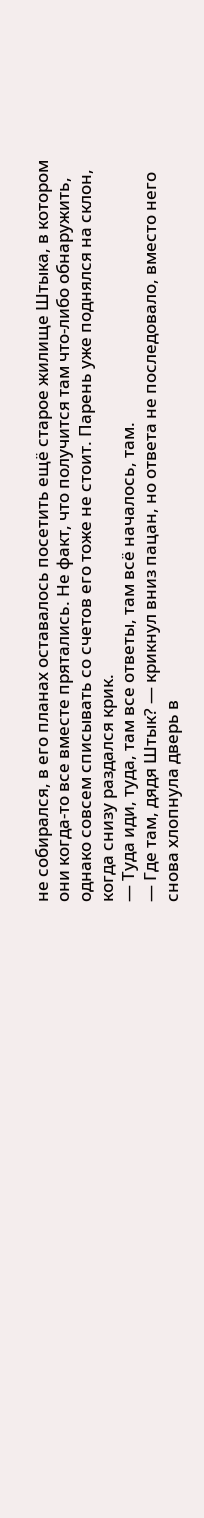не собирался, в его планах оставалось посетить ещё старое жилище Штыка, в котором они когда-то все вместе прятались. Не факт, что получится там что-либо обнаружить, однако совсем списывать со счетов его тоже не стоит. Парень уже поднялся на склон, когда снизу раздался крик.
— Туда иди, туда, там все ответы, там всё началось, там.
— Где там, дядя Штык? — крикнул вниз пацан, но ответа не последовало, вместо него снова хлопнула дверь в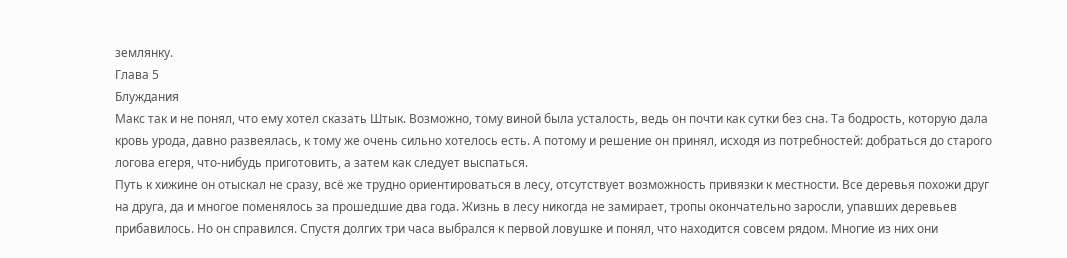землянку.
Глава 5
Блуждания
Макс так и не понял, что ему хотел сказать Штык. Возможно, тому виной была усталость, ведь он почти как сутки без сна. Та бодрость, которую дала кровь урода, давно развеялась, к тому же очень сильно хотелось есть. А потому и решение он принял, исходя из потребностей: добраться до старого логова егеря, что-нибудь приготовить, а затем как следует выспаться.
Путь к хижине он отыскал не сразу, всё же трудно ориентироваться в лесу, отсутствует возможность привязки к местности. Все деревья похожи друг на друга, да и многое поменялось за прошедшие два года. Жизнь в лесу никогда не замирает, тропы окончательно заросли, упавших деревьев прибавилось. Но он справился. Спустя долгих три часа выбрался к первой ловушке и понял, что находится совсем рядом. Многие из них они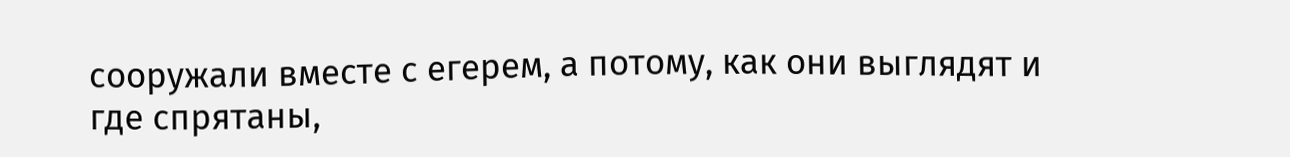сооружали вместе с егерем, а потому, как они выглядят и где спрятаны,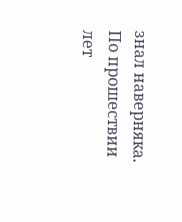знал наверняка. По прошествии лет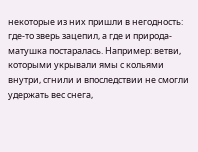некоторые из них пришли в негодность: где-то зверь зацепил, а где и природа-матушка постаралась. Например: ветви, которыми укрывали ямы с кольями внутри, сгнили и впоследствии не смогли удержать вес снега,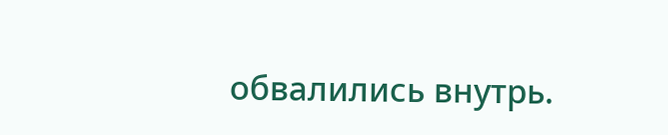обвалились внутрь.